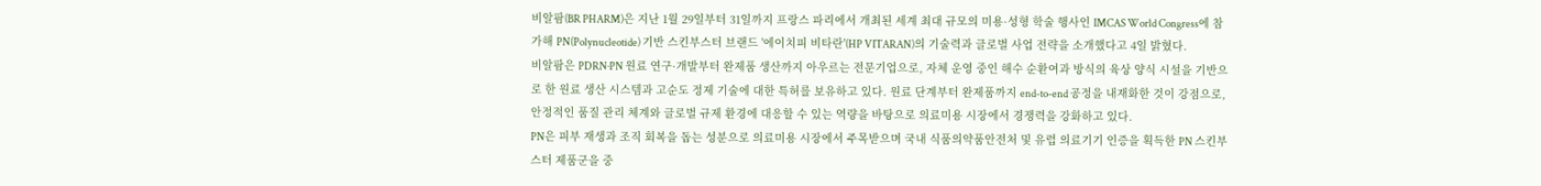비알팜(BR PHARM)은 지난 1월 29일부터 31일까지 프랑스 파리에서 개최된 세계 최대 규모의 미용·성형 학술 행사인 IMCAS World Congress에 참가해 PN(Polynucleotide) 기반 스킨부스터 브랜드 '에이치피 비타란'(HP VITARAN)의 기술력과 글로벌 사업 전략을 소개했다고 4일 밝혔다.
비알팜은 PDRN·PN 원료 연구·개발부터 완제품 생산까지 아우르는 전문기업으로, 자체 운영 중인 해수 순환여과 방식의 육상 양식 시설을 기반으로 한 원료 생산 시스템과 고순도 정제 기술에 대한 특허를 보유하고 있다. 원료 단계부터 완제품까지 end-to-end 공정을 내재화한 것이 강점으로, 안정적인 품질 관리 체계와 글로벌 규제 환경에 대응할 수 있는 역량을 바탕으로 의료미용 시장에서 경쟁력을 강화하고 있다.
PN은 피부 재생과 조직 회복을 돕는 성분으로 의료미용 시장에서 주목받으며 국내 식품의약품안전처 및 유럽 의료기기 인증을 획득한 PN 스킨부스터 제품군을 중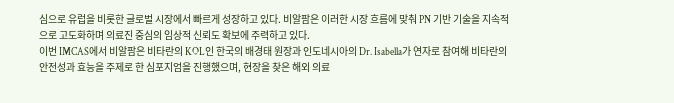심으로 유럽을 비롯한 글로벌 시장에서 빠르게 성장하고 있다. 비알팜은 이러한 시장 흐름에 맞춰 PN 기반 기술을 지속적으로 고도화하며 의료진 중심의 임상적 신뢰도 확보에 주력하고 있다.
이번 IMCAS에서 비알팜은 비타란의 KOL인 한국의 배경태 원장과 인도네시아의 Dr. Isabella가 연자로 참여해 비타란의 안전성과 효능을 주제로 한 심포지엄을 진행했으며, 현장을 찾은 해외 의료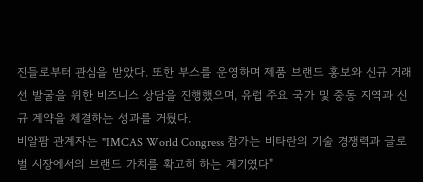진들로부터 관심을 받았다. 또한 부스를 운영하며 제품 브랜드 홍보와 신규 거래선 발굴을 위한 비즈니스 상담을 진행했으며, 유럽 주요 국가 및 중동 지역과 신규 계약을 체결하는 성과를 거뒀다.
비알팜 관계자는 "IMCAS World Congress 참가는 비타란의 기술 경쟁력과 글로벌 시장에서의 브랜드 가치를 확고히 하는 계기였다"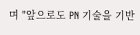며 "앞으로도 PN 기술을 기반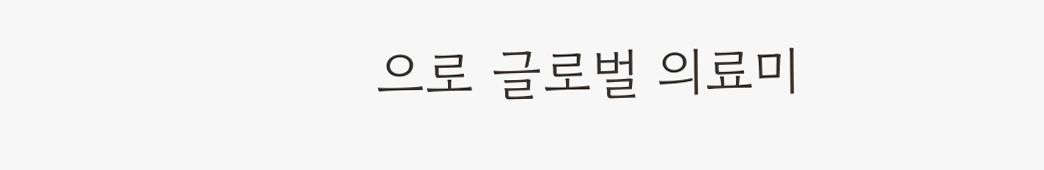으로 글로벌 의료미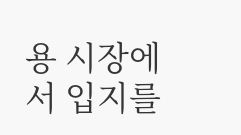용 시장에서 입지를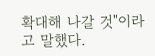확대해 나갈 것"이라고 말했다.